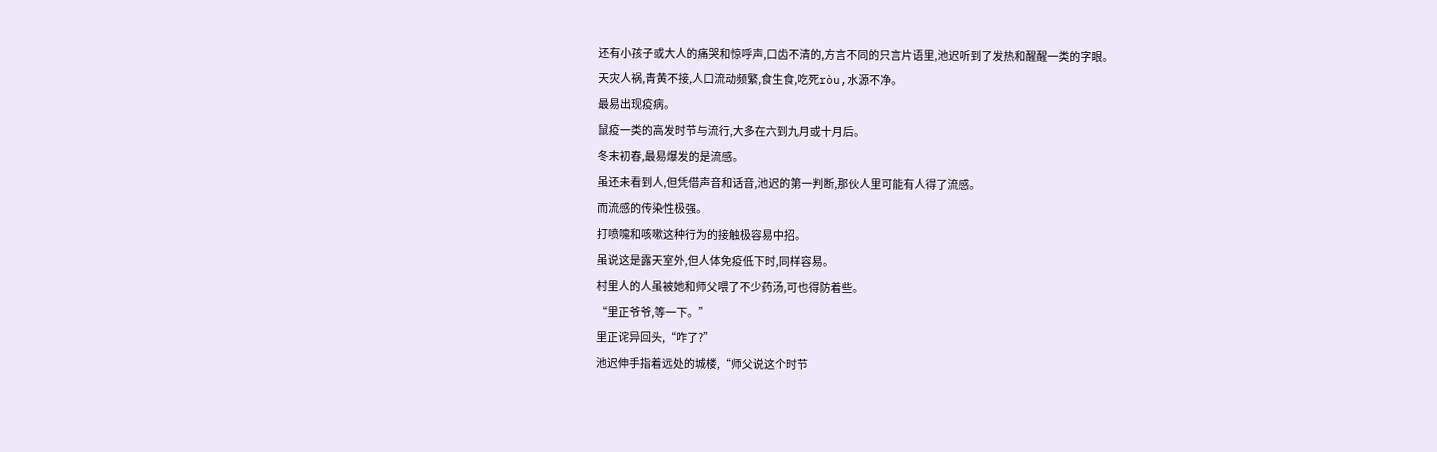还有小孩子或大人的痛哭和惊呼声,口齿不清的,方言不同的只言片语里,池迟听到了发热和醒醒一类的字眼。
天灾人祸,青黄不接,人口流动频繁,食生食,吃死ròu,水源不净。
最易出现疫病。
鼠疫一类的高发时节与流行,大多在六到九月或十月后。
冬末初春,最易爆发的是流感。
虽还未看到人,但凭借声音和话音,池迟的第一判断,那伙人里可能有人得了流感。
而流感的传染性极强。
打喷嚏和咳嗽这种行为的接触极容易中招。
虽说这是露天室外,但人体免疫低下时,同样容易。
村里人的人虽被她和师父喂了不少药汤,可也得防着些。
“里正爷爷,等一下。”
里正诧异回头,“咋了?”
池迟伸手指着远处的城楼,“师父说这个时节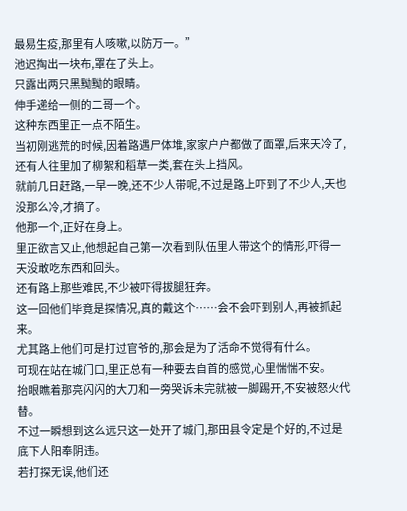最易生疫,那里有人咳嗽,以防万一。”
池迟掏出一块布,罩在了头上。
只露出两只黑黝黝的眼睛。
伸手递给一侧的二哥一个。
这种东西里正一点不陌生。
当初刚逃荒的时候,因着路遇尸体堆,家家户户都做了面罩,后来天冷了,还有人往里加了柳絮和稻草一类,套在头上挡风。
就前几日赶路,一早一晚,还不少人带呢,不过是路上吓到了不少人,天也没那么冷,才摘了。
他那一个,正好在身上。
里正欲言又止,他想起自己第一次看到队伍里人带这个的情形,吓得一天没敢吃东西和回头。
还有路上那些难民,不少被吓得拔腿狂奔。
这一回他们毕竟是探情况,真的戴这个……会不会吓到别人,再被抓起来。
尤其路上他们可是打过官爷的,那会是为了活命不觉得有什么。
可现在站在城门口,里正总有一种要去自首的感觉,心里惴惴不安。
抬眼瞧着那亮闪闪的大刀和一旁哭诉未完就被一脚踢开,不安被怒火代替。
不过一瞬想到这么远只这一处开了城门,那田县令定是个好的,不过是底下人阳奉阴违。
若打探无误,他们还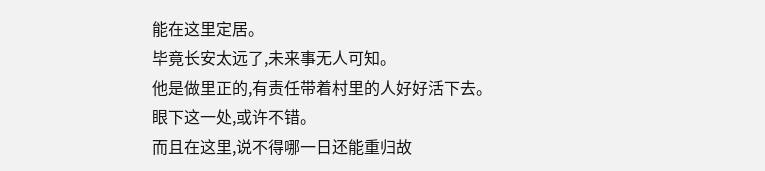能在这里定居。
毕竟长安太远了,未来事无人可知。
他是做里正的,有责任带着村里的人好好活下去。
眼下这一处,或许不错。
而且在这里,说不得哪一日还能重归故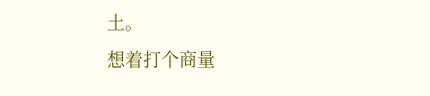土。
想着打个商量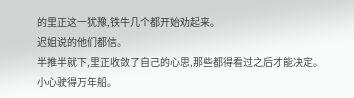的里正这一犹豫,铁牛几个都开始劝起来。
迟姐说的他们都信。
半推半就下,里正收敛了自己的心思,那些都得看过之后才能决定。
小心驶得万年船。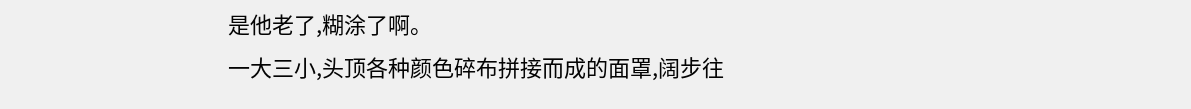是他老了,糊涂了啊。
一大三小,头顶各种颜色碎布拼接而成的面罩,阔步往